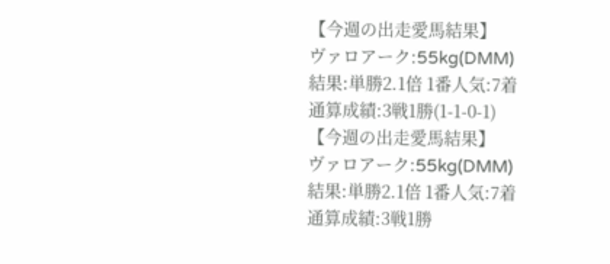【今週の出走愛馬結果】
ヴァロアーク:55kg(DMM)
結果:単勝2.1倍 1番人気:7着
通算成績:3戦1勝(1-1-0-1)
【今週の出走愛馬結果】
ヴァロアーク:55kg(DMM)
結果:単勝2.1倍 1番人気:7着
通算成績:3戦1勝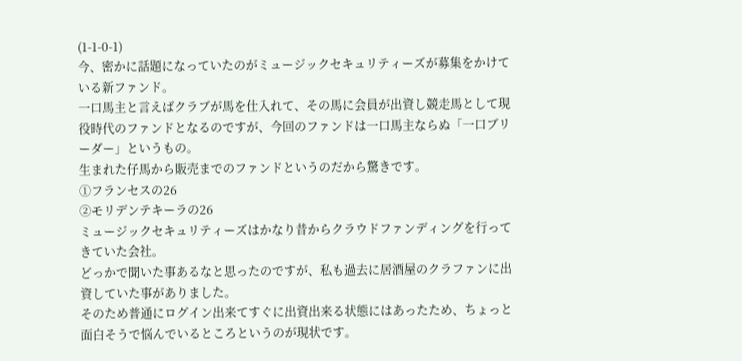(1-1-0-1)
今、密かに話題になっていたのがミュージックセキュリティーズが募集をかけている新ファンド。
一口馬主と言えばクラブが馬を仕入れて、その馬に会員が出資し競走馬として現役時代のファンドとなるのですが、今回のファンドは一口馬主ならぬ「一口ブリーダー」というもの。
生まれた仔馬から販売までのファンドというのだから驚きです。
①フランセスの26
②モリデンテキーラの26
ミュージックセキュリティーズはかなり昔からクラウドファンディングを行ってきていた会社。
どっかで聞いた事あるなと思ったのですが、私も過去に居酒屋のクラファンに出資していた事がありました。
そのため普通にログイン出来てすぐに出資出来る状態にはあったため、ちょっと面白そうで悩んでいるところというのが現状です。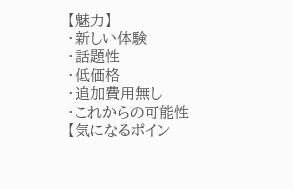【魅力】
・新しい体験
・話題性
・低価格
・追加費用無し
・これからの可能性
【気になるポイン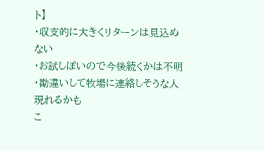ト】
・収支的に大きくリターンは見込めない
・お試しぽいので今後続くかは不明
・勘違いして牧場に連絡しそうな人現れるかも
こ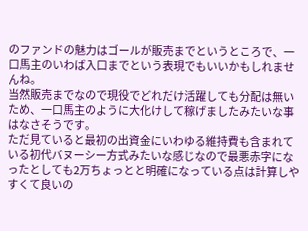のファンドの魅力はゴールが販売までというところで、一口馬主のいわば入口までという表現でもいいかもしれませんね。
当然販売までなので現役でどれだけ活躍しても分配は無いため、一口馬主のように大化けして稼げましたみたいな事はなさそうです。
ただ見ていると最初の出資金にいわゆる維持費も含まれている初代バヌーシー方式みたいな感じなので最悪赤字になったとしても2万ちょっとと明確になっている点は計算しやすくて良いの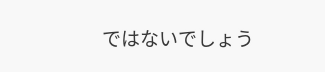ではないでしょう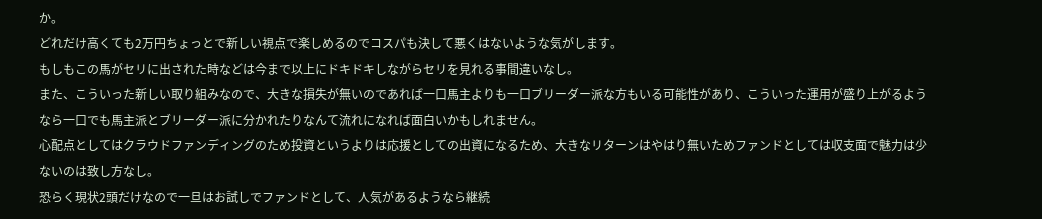か。
どれだけ高くても2万円ちょっとで新しい視点で楽しめるのでコスパも決して悪くはないような気がします。
もしもこの馬がセリに出された時などは今まで以上にドキドキしながらセリを見れる事間違いなし。
また、こういった新しい取り組みなので、大きな損失が無いのであれば一口馬主よりも一口ブリーダー派な方もいる可能性があり、こういった運用が盛り上がるようなら一口でも馬主派とブリーダー派に分かれたりなんて流れになれば面白いかもしれません。
心配点としてはクラウドファンディングのため投資というよりは応援としての出資になるため、大きなリターンはやはり無いためファンドとしては収支面で魅力は少ないのは致し方なし。
恐らく現状2頭だけなので一旦はお試しでファンドとして、人気があるようなら継続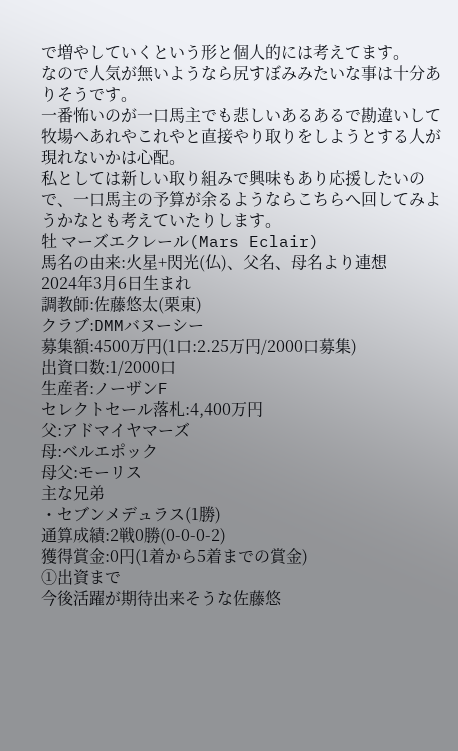で増やしていくという形と個人的には考えてます。
なので人気が無いようなら尻すぼみみたいな事は十分ありそうです。
一番怖いのが一口馬主でも悲しいあるあるで勘違いして牧場へあれやこれやと直接やり取りをしようとする人が現れないかは心配。
私としては新しい取り組みで興味もあり応援したいので、一口馬主の予算が余るようならこちらへ回してみようかなとも考えていたりします。
牡 マーズエクレール(Mars Eclair)
馬名の由来:火星+閃光(仏)、父名、母名より連想
2024年3月6日生まれ
調教師:佐藤悠太(栗東)
クラブ:DMMバヌーシー
募集額:4500万円(1口:2.25万円/2000口募集)
出資口数:1/2000口
生産者:ノーザンF
セレクトセール落札:4,400万円
父:アドマイヤマーズ
母:ベルエポック
母父:モーリス
主な兄弟
・セブンメデュラス(1勝)
通算成績:2戦0勝(0-0-0-2)
獲得賞金:0円(1着から5着までの賞金)
①出資まで
今後活躍が期待出来そうな佐藤悠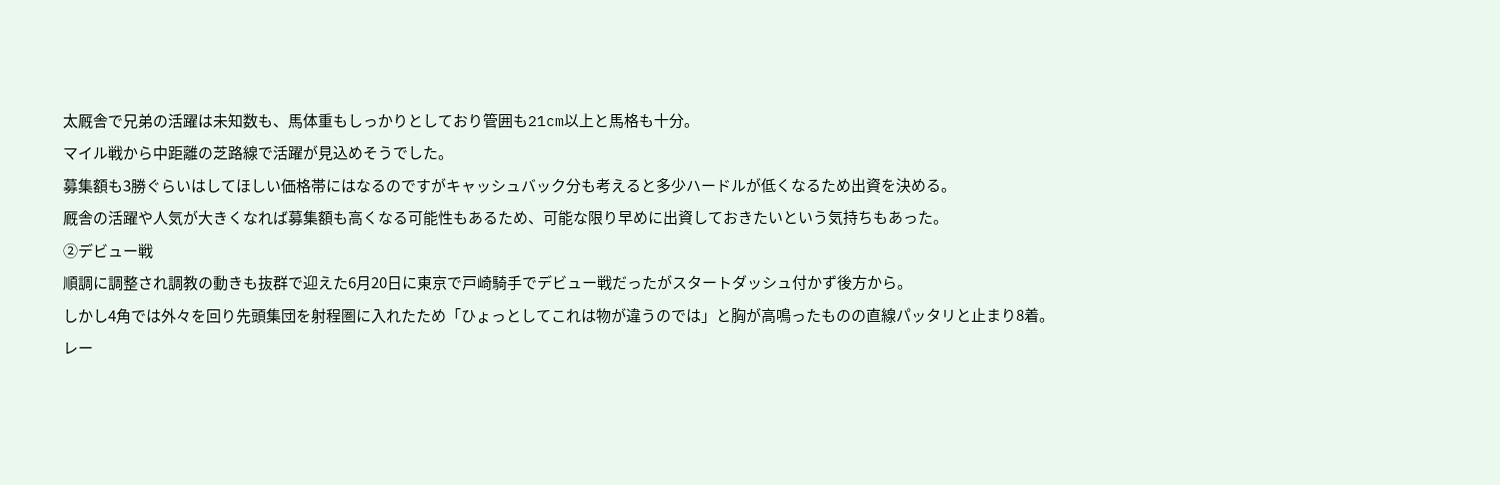太厩舎で兄弟の活躍は未知数も、馬体重もしっかりとしており管囲も21cm以上と馬格も十分。
マイル戦から中距離の芝路線で活躍が見込めそうでした。
募集額も3勝ぐらいはしてほしい価格帯にはなるのですがキャッシュバック分も考えると多少ハードルが低くなるため出資を決める。
厩舎の活躍や人気が大きくなれば募集額も高くなる可能性もあるため、可能な限り早めに出資しておきたいという気持ちもあった。
②デビュー戦
順調に調整され調教の動きも抜群で迎えた6月20日に東京で戸崎騎手でデビュー戦だったがスタートダッシュ付かず後方から。
しかし4角では外々を回り先頭集団を射程圏に入れたため「ひょっとしてこれは物が違うのでは」と胸が高鳴ったものの直線パッタリと止まり8着。
レー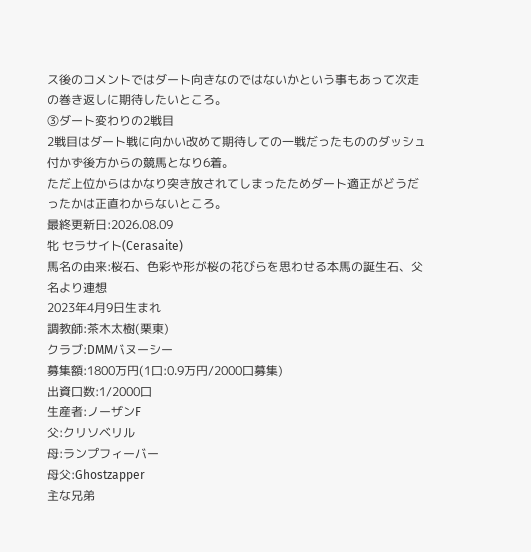ス後のコメントではダート向きなのではないかという事もあって次走の巻き返しに期待したいところ。
③ダート変わりの2戦目
2戦目はダート戦に向かい改めて期待しての一戦だったもののダッシュ付かず後方からの競馬となり6着。
ただ上位からはかなり突き放されてしまったためダート適正がどうだったかは正直わからないところ。
最終更新日:2026.08.09
牝 セラサイト(Cerasaite)
馬名の由来:桜石、色彩や形が桜の花びらを思わせる本馬の誕生石、父名より連想
2023年4月9日生まれ
調教師:茶木太樹(栗東)
クラブ:DMMバヌーシー
募集額:1800万円(1口:0.9万円/2000口募集)
出資口数:1/2000口
生産者:ノーザンF
父:クリソベリル
母:ランプフィーバー
母父:Ghostzapper
主な兄弟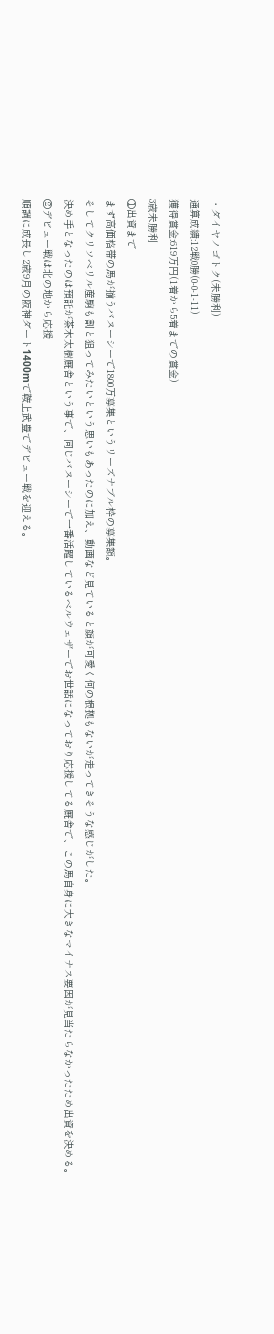・ダイヤノゴトク(未勝利)
通算成績:12戦0勝(0-0-1-11)
獲得賞金:619万円(1着から5着までの賞金)
3歳未勝利
①出資まで
まず高価格帯の馬が揃うバヌーシーで1800万募集というリーズナブル枠の募集額。
そしてクリソベリル産駒も割と狙ってみたいという思いもあったのに加え、動画など見ていると顔が可愛く何の根拠もないが走ってきそうな感じがした。
決め手となったのは預託が茶木太樹厩舎という事で、同じバヌーシーで一番活躍しているベルウェザーでお世話になっており応援してる厩舎で、この馬自身に大きなマイナス要因が見当たらなかったため出資を決める。
②デビュー戦は北の地から応援
順調に成長し2歳9月の阪神ダート1400mで鞍上武豊でデビュー戦を迎える。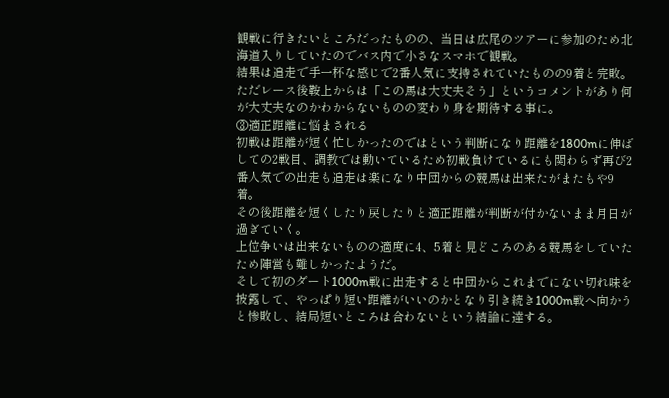観戦に行きたいところだったものの、当日は広尾のツアーに参加のため北海道入りしていたのでバス内で小さなスマホで観戦。
結果は追走で手一杯な感じで2番人気に支持されていたものの9着と完敗。
ただレース後鞍上からは「この馬は大丈夫そう」というコメントがあり何が大丈夫なのかわからないものの変わり身を期待する事に。
③適正距離に悩まされる
初戦は距離が短く忙しかったのではという判断になり距離を1800mに伸ばしての2戦目、調教では動いているため初戦負けているにも関わらず再び2番人気での出走も追走は楽になり中団からの競馬は出来たがまたもや9着。
その後距離を短くしたり戻したりと適正距離が判断が付かないまま月日が過ぎていく。
上位争いは出来ないものの適度に4、5着と見どころのある競馬をしていたため陣営も難しかったようだ。
そして初のダート1000m戦に出走すると中団からこれまでにない切れ味を披露して、やっぱり短い距離がいいのかとなり引き続き1000m戦へ向かうと惨敗し、結局短いところは合わないという結論に達する。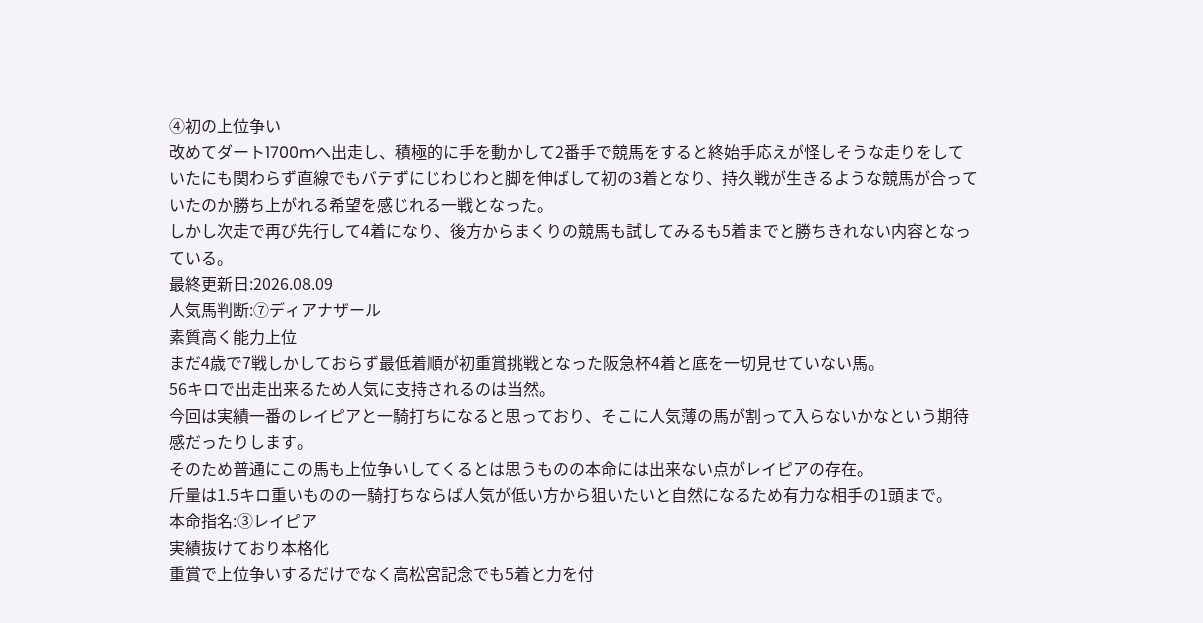④初の上位争い
改めてダート1700mへ出走し、積極的に手を動かして2番手で競馬をすると終始手応えが怪しそうな走りをしていたにも関わらず直線でもバテずにじわじわと脚を伸ばして初の3着となり、持久戦が生きるような競馬が合っていたのか勝ち上がれる希望を感じれる一戦となった。
しかし次走で再び先行して4着になり、後方からまくりの競馬も試してみるも5着までと勝ちきれない内容となっている。
最終更新日:2026.08.09
人気馬判断:⑦ディアナザール
素質高く能力上位
まだ4歳で7戦しかしておらず最低着順が初重賞挑戦となった阪急杯4着と底を一切見せていない馬。
56キロで出走出来るため人気に支持されるのは当然。
今回は実績一番のレイピアと一騎打ちになると思っており、そこに人気薄の馬が割って入らないかなという期待感だったりします。
そのため普通にこの馬も上位争いしてくるとは思うものの本命には出来ない点がレイピアの存在。
斤量は1.5キロ重いものの一騎打ちならば人気が低い方から狙いたいと自然になるため有力な相手の1頭まで。
本命指名:③レイピア
実績抜けており本格化
重賞で上位争いするだけでなく高松宮記念でも5着と力を付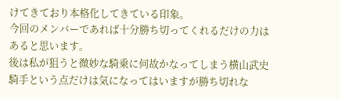けてきており本格化してきている印象。
今回のメンバーであれば十分勝ち切ってくれるだけの力はあると思います。
後は私が狙うと微妙な騎乗に何故かなってしまう横山武史騎手という点だけは気になってはいますが勝ち切れな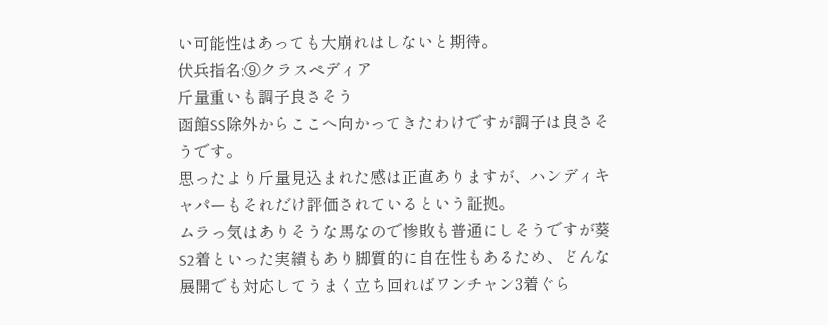い可能性はあっても大崩れはしないと期待。
伏兵指名:⑨クラスペディア
斤量重いも調子良さそう
函館SS除外からここへ向かってきたわけですが調子は良さそうです。
思ったより斤量見込まれた感は正直ありますが、ハンディキャパーもそれだけ評価されているという証拠。
ムラっ気はありそうな馬なので惨敗も普通にしそうですが葵S2着といった実績もあり脚質的に自在性もあるため、どんな展開でも対応してうまく立ち回ればワンチャン3着ぐら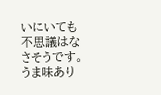いにいても不思議はなさそうです。
うま味あり